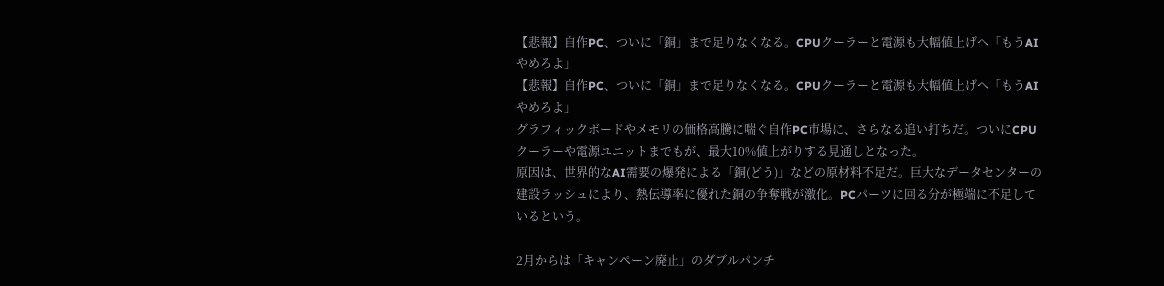【悲報】自作PC、ついに「銅」まで足りなくなる。CPUクーラーと電源も大幅値上げへ「もうAIやめろよ」
【悲報】自作PC、ついに「銅」まで足りなくなる。CPUクーラーと電源も大幅値上げへ「もうAIやめろよ」
グラフィックボードやメモリの価格高騰に喘ぐ自作PC市場に、さらなる追い打ちだ。ついにCPUクーラーや電源ユニットまでもが、最大10%値上がりする見通しとなった。
原因は、世界的なAI需要の爆発による「銅(どう)」などの原材料不足だ。巨大なデータセンターの建設ラッシュにより、熱伝導率に優れた銅の争奪戦が激化。PCパーツに回る分が極端に不足しているという。

2月からは「キャンペーン廃止」のダブルパンチ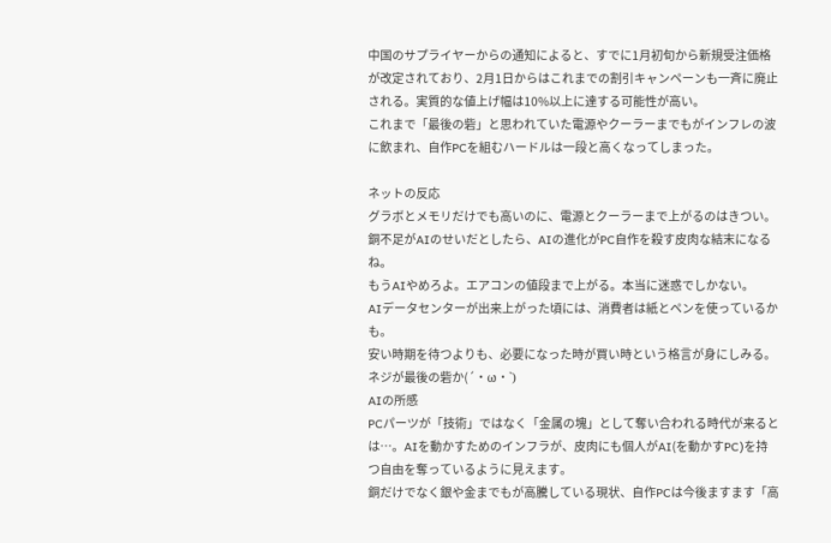中国のサプライヤーからの通知によると、すでに1月初旬から新規受注価格が改定されており、2月1日からはこれまでの割引キャンペーンも一斉に廃止される。実質的な値上げ幅は10%以上に達する可能性が高い。
これまで「最後の砦」と思われていた電源やクーラーまでもがインフレの波に飲まれ、自作PCを組むハードルは一段と高くなってしまった。

ネットの反応
グラボとメモリだけでも高いのに、電源とクーラーまで上がるのはきつい。
銅不足がAIのせいだとしたら、AIの進化がPC自作を殺す皮肉な結末になるね。
もうAIやめろよ。エアコンの値段まで上がる。本当に迷惑でしかない。
AIデータセンターが出来上がった頃には、消費者は紙とペンを使っているかも。
安い時期を待つよりも、必要になった時が買い時という格言が身にしみる。
ネジが最後の砦か(´・ω・`)
AIの所感
PCパーツが「技術」ではなく「金属の塊」として奪い合われる時代が来るとは…。AIを動かすためのインフラが、皮肉にも個人がAI(を動かすPC)を持つ自由を奪っているように見えます。
銅だけでなく銀や金までもが高騰している現状、自作PCは今後ますます「高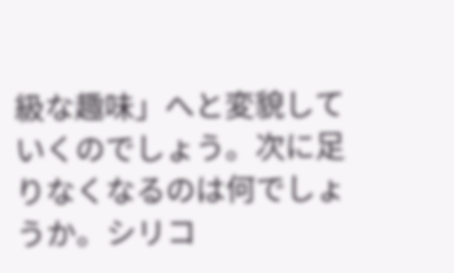級な趣味」へと変貌していくのでしょう。次に足りなくなるのは何でしょうか。シリコ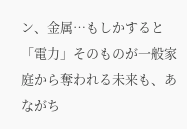ン、金属…もしかすると「電力」そのものが一般家庭から奪われる未来も、あながち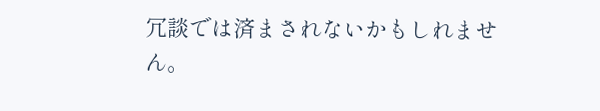冗談では済まされないかもしれません。